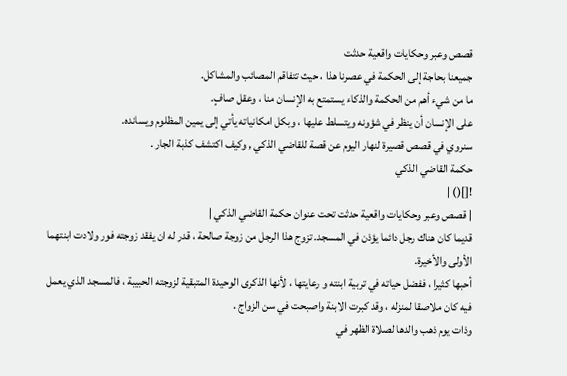قصص وعبر وحكايات واقعية حدثت
جميعنا بحاجة إلى الحكمة في عصرنا هذا ، حيث تتفاقم المصائب والمشاكل.
ما من شيء أهم من الحكمة والذكاء يستمتع به الإنسان منا ، وعقل صافٍ.
على الإنسان أن ينظر في شؤونه ويتسلط عليها ، وبكل امكانياته يأتي إلى يمين المظلوم ويسانده.
سنروي في قصص قصيرة لنهار اليوم عن قصة للقاضي الذكي , وكيف اكتشف كذبة الجار .
حكمة القاضي الذكي
![]() |
| قصص وعبر وحكايات واقعية حدثت تحت عنوان حكمة القاضي الذكي |
قديما كان هناك رجل دائما يؤذن في المسجد. تزوج هذا الرجل من زوجة صالحة ، قدر له ان يفقد زوجته فور ولادت ابنتهما الأولى والأخيرة.
أحبها كثيرا ، ففضل حياته في تربية ابنته و رعايتها ، لأنها الذكرى الوحيدة المتبقية لزوجته الحبيبة ، فالمسجد الذي يعمل فيه كان ملاصقا لمنزله ، وقد كبرت الابنة واصبحت في سن الزواج .
وذات يوم ذهب والدها لصلاة الظهر في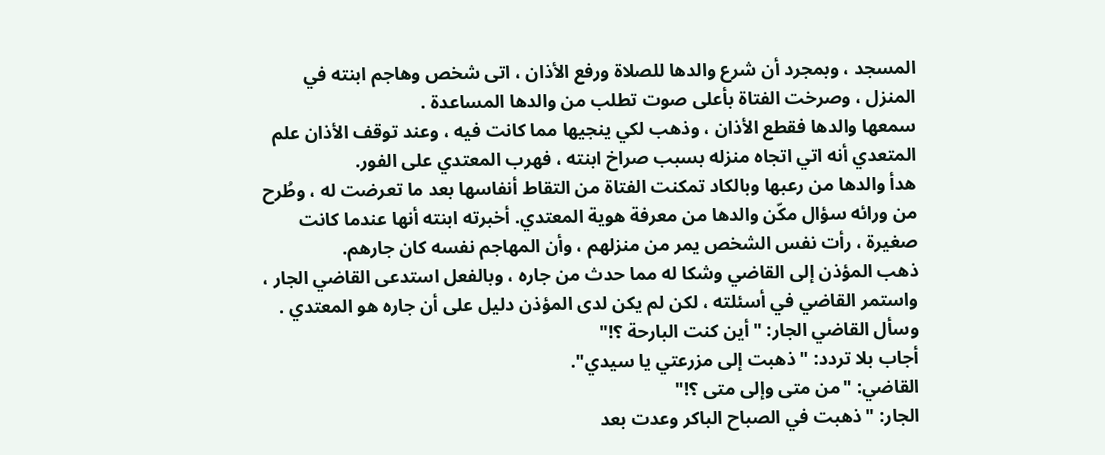المسجد ، وبمجرد أن شرع والدها للصلاة ورفع الأذان ، اتى شخص وهاجم ابنته في المنزل ، وصرخت الفتاة بأعلى صوت تطلب من والدها المساعدة .
سمعها والدها فقطع الأذان ، وذهب لكي ينجيها مما كانت فيه ، وعند توقف الأذان علم المتعدي أنه اتي اتجاه منزله بسبب صراخ ابنته ، فهرب المعتدي على الفور.
هدأ والدها من رعبها وبالكاد تمكنت الفتاة من التقاط أنفاسها بعد ما تعرضت له ، وطُرح من ورائه سؤال مكّن والدها من معرفة هوية المعتدي. أخبرته ابنته أنها عندما كانت صغيرة ، رأت نفس الشخص يمر من منزلهم ، وأن المهاجم نفسه كان جارهم.
ذهب المؤذن إلى القاضي وشكا له مما حدث من جاره ، وبالفعل استدعى القاضي الجار ، واستمر القاضي في أسئلته ، لكن لم يكن لدى المؤذن دليل على أن جاره هو المعتدي .
وسأل القاضي الجار: "أين كنت البارحة ؟!"
أجاب بلا تردد: "ذهبت إلى مزرعتي يا سيدي".
القاضي: "من متى وإلى متى ؟!"
الجار: "ذهبت في الصباح الباكر وعدت بعد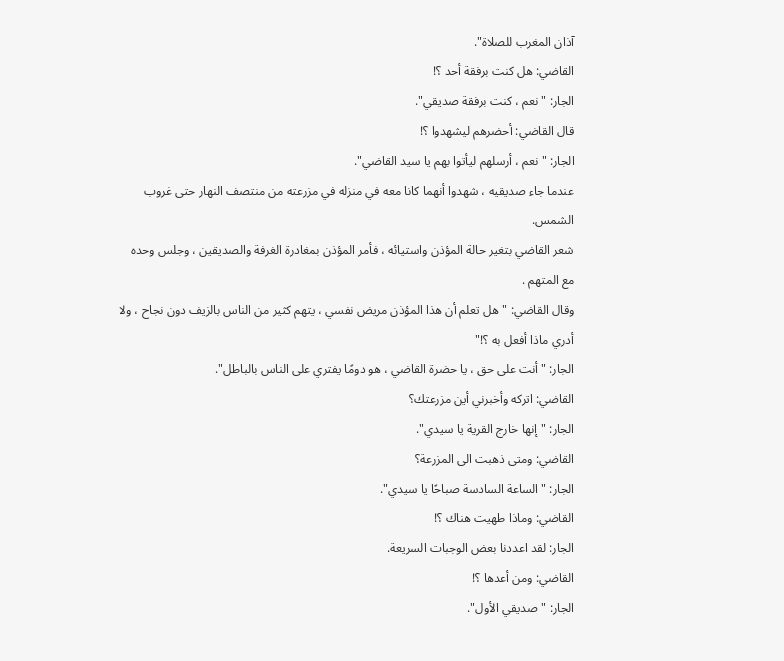آذان المغرب للصلاة".
القاضي: هل كنت برفقة أحد ؟!
الجار: "نعم ، كنت برفقة صديقي".
قال القاضي: أحضرهم ليشهدوا ؟!
الجار: "نعم ، أرسلهم ليأتوا بهم يا سيد القاضي".
عندما جاء صديقيه ، شهدوا أنهما كانا معه في منزله في مزرعته من منتصف النهار حتى غروب الشمس.
شعر القاضي بتغير حالة المؤذن واستيائه ، فأمر المؤذن بمغادرة الغرفة والصديقين ، وجلس وحده مع المتهم .
وقال القاضي: "هل تعلم أن هذا المؤذن مريض نفسي ، يتهم كثير من الناس بالزيف دون نجاح ، ولا أدري ماذا أفعل به ؟!"
الجار: "أنت على حق ، يا حضرة القاضي ، هو دومًا يفتري على الناس بالباطل".
القاضي: اتركه وأخبرني أين مزرعتك؟
الجار: "إنها خارج القرية يا سيدي".
القاضي: ومتى ذهبت الى المزرعة؟
الجار: "الساعة السادسة صباحًا يا سيدي".
القاضي: وماذا طهيت هناك ؟!
الجار: لقد اعددنا بعض الوجبات السريعة.
القاضي: ومن أعدها ؟!
الجار: "صديقي الأول".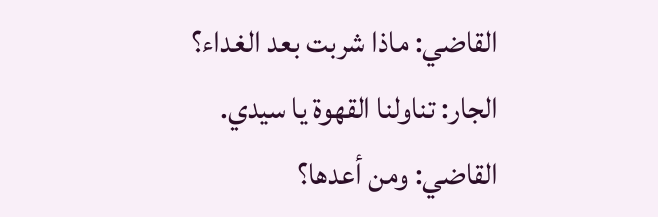القاضي: ماذا شربت بعد الغداء؟
الجار: تناولنا القهوة يا سيدي.
القاضي: ومن أعدها؟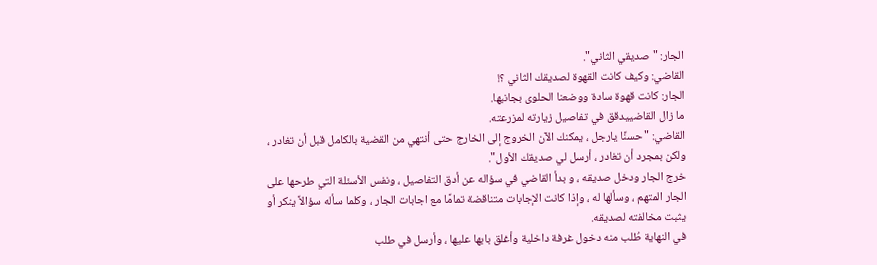الجار: "صديقي الثاني".
القاضي: وكيف كانت القهوة لصديقك الثاني ؟!
الجار: كانت قهوة سادة ووضعنا الحلوى بجانبها.
ما زال القاضييدقق في تفاصيل زيارته لمزرعته.
القاضي: "حسنًا يارجل ، يمكنك الآن الخروج إلى الخارج حتى أنتهي من القضية بالكامل قبل أن تغادر ، ولكن بمجرد أن تغادر ، أرسل لي صديقك الأول".
خرج الجار ودخل صديقه ، و بدأ القاضي في سؤاله عن أدق التفاصيل ، ونفس الأسئلة التي طرحها على الجار المتهم ، وسألها له ، وإذا كانت الإجابات متناقضة تمامًا مع اجابات الجار ، وكلما سأله سؤالاً ينكر أو يثبت مخالفته لصديقه.
في النهاية طُلب منه دخول غرفة داخلية وأغلق بابها عليها ، وأرسل في طلب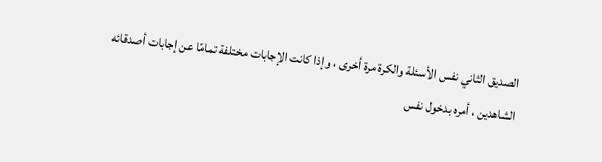الصديق الثاني نفس الأسئلة والكرة مرة أخرى ، وإذا كانت الإجابات مختلفة تمامًا عن إجابات أصدقائه الشاهدين ، أمره بدخول نفس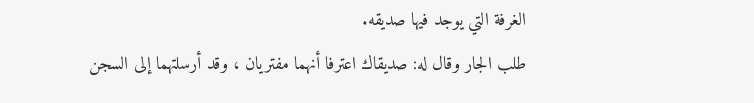الغرفة التي يوجد فيها صديقه.
طلب الجار وقال له: صديقاك اعترفا أنهما مفتريان ، وقد أرسلتهما إلى السجن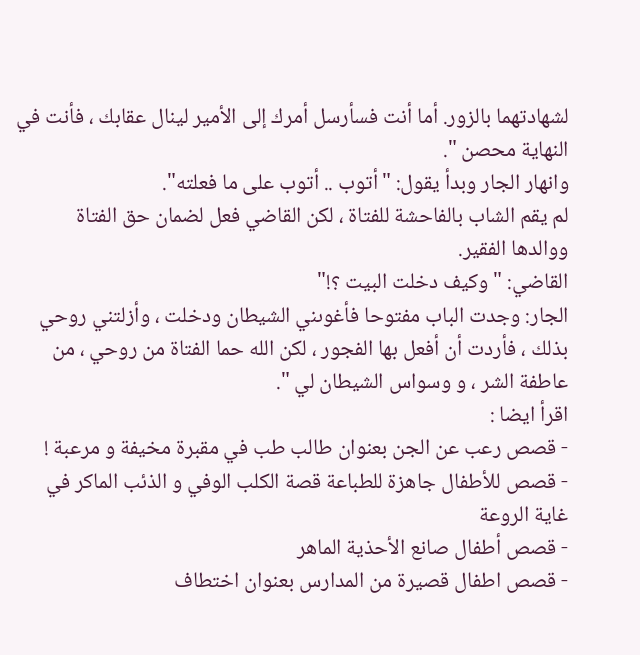لشهادتهما بالزور. أما أنت فسأرسل أمرك إلى الأمير لينال عقابك ، فأنت في النهاية محصن ".
وانهار الجار وبدأ يقول: "أتوب .. أتوب على ما فعلته".
لم يقم الشاب بالفاحشة للفتاة ، لكن القاضي فعل لضمان حق الفتاة ووالدها الفقير.
القاضي: " وكيف دخلت البيت ؟!"
الجار: وجدت الباب مفتوحا فأغوىني الشيطان ودخلت ، وأزلتني روحي بذلك ، فأردت أن أفعل بها الفجور ، لكن الله حما الفتاة من روحي ، من عاطفة الشر ، و وسواس الشيطان لي ".
اقرأ ايضا :
- قصص رعب عن الجن بعنوان طالب طب في مقبرة مخيفة و مرعبة !
- قصص للأطفال جاهزة للطباعة قصة الكلب الوفي و الذئب الماكر في غاية الروعة
- قصص أطفال صانع الأحذية الماهر
- قصص اطفال قصيرة من المدارس بعنوان اختطاف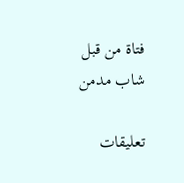فتاة من قبل شاب مدمن

تعليقات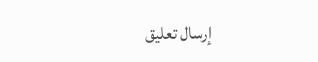إرسال تعليق